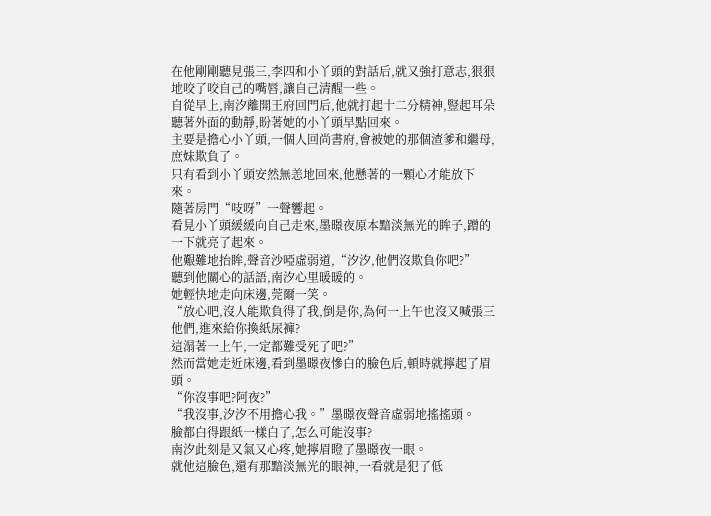在他剛剛聽見張三,李四和小丫頭的對話后,就又強打意志,狠狠地咬了咬自己的嘴唇,讓自己清醒一些。
自從早上,南汐離開王府回門后,他就打起十二分精神,豎起耳朵聽著外面的動靜,盼著她的小丫頭早點回來。
主要是擔心小丫頭,一個人回尚書府,會被她的那個渣爹和繼母,庶妹欺負了。
只有看到小丫頭安然無恙地回來,他懸著的一顆心才能放下來。
隨著房門“吱呀”一聲響起。
看見小丫頭緩緩向自己走來,墨暻夜原本黯淡無光的眸子,蹭的一下就亮了起來。
他艱難地抬眸,聲音沙啞虛弱道,“汐汐,他們沒欺負你吧?”
聽到他關心的話語,南汐心里暖暖的。
她輕快地走向床邊,莞爾一笑。
“放心吧,沒人能欺負得了我,倒是你,為何一上午也沒又喊張三他們,進來給你換紙尿褲?
這溻著一上午,一定都難受死了吧?”
然而當她走近床邊,看到墨暻夜慘白的臉色后,頓時就擰起了眉頭。
“你沒事吧?阿夜?”
“我沒事,汐汐不用擔心我。”墨暻夜聲音虛弱地搖搖頭。
臉都白得跟紙一樣白了,怎么可能沒事?
南汐此刻是又氣又心疼,她擰眉瞪了墨暻夜一眼。
就他這臉色,還有那黯淡無光的眼神,一看就是犯了低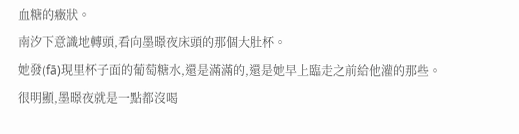血糖的癥狀。
南汐下意識地轉頭,看向墨暻夜床頭的那個大肚杯。
她發(fā)現里杯子面的葡萄糖水,還是滿滿的,還是她早上臨走之前給他灌的那些。
很明顯,墨暻夜就是一點都沒喝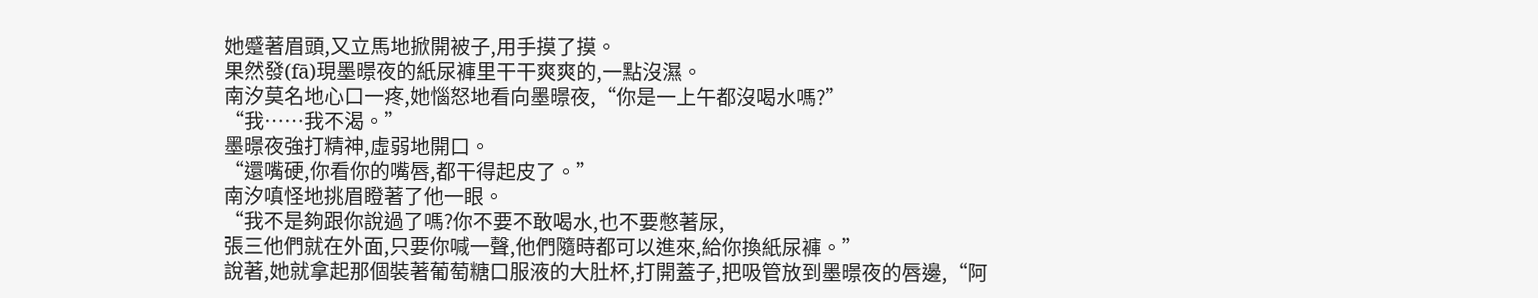她蹙著眉頭,又立馬地掀開被子,用手摸了摸。
果然發(fā)現墨暻夜的紙尿褲里干干爽爽的,一點沒濕。
南汐莫名地心口一疼,她惱怒地看向墨暻夜,“你是一上午都沒喝水嗎?”
“我……我不渴。”
墨暻夜強打精神,虛弱地開口。
“還嘴硬,你看你的嘴唇,都干得起皮了。”
南汐嗔怪地挑眉瞪著了他一眼。
“我不是夠跟你說過了嗎?你不要不敢喝水,也不要憋著尿,
張三他們就在外面,只要你喊一聲,他們隨時都可以進來,給你換紙尿褲。”
說著,她就拿起那個裝著葡萄糖口服液的大肚杯,打開蓋子,把吸管放到墨暻夜的唇邊,“阿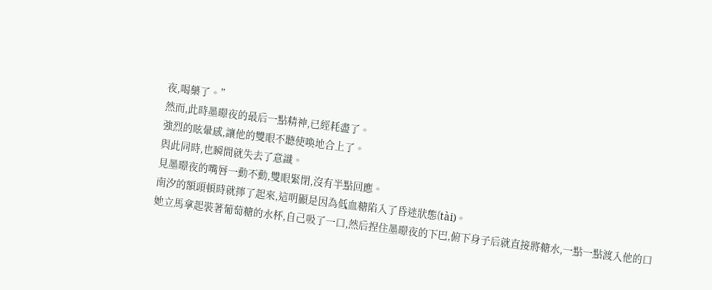夜,喝藥了。”
然而,此時墨暻夜的最后一點精神,已經耗盡了。
強烈的眩暈感,讓他的雙眼不聽使喚地合上了。
與此同時,也瞬間就失去了意識。
見墨暻夜的嘴唇一動不動,雙眼緊閉,沒有半點回應。
南汐的額頭頓時就擰了起來,這明顯是因為低血糖陷入了昏迷狀態(tài)。
她立馬拿起裝著葡萄糖的水杯,自己吸了一口,然后捏住墨暻夜的下巴,俯下身子后就直接將糖水,一點一點渡入他的口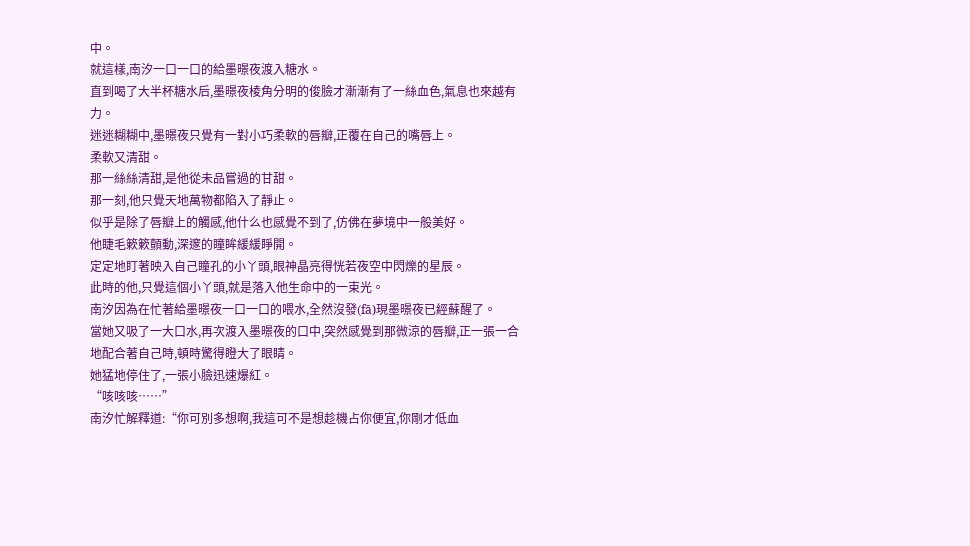中。
就這樣,南汐一口一口的給墨暻夜渡入糖水。
直到喝了大半杯糖水后,墨暻夜棱角分明的俊臉才漸漸有了一絲血色,氣息也來越有力。
迷迷糊糊中,墨暻夜只覺有一對小巧柔軟的唇瓣,正覆在自己的嘴唇上。
柔軟又清甜。
那一絲絲清甜,是他從未品嘗過的甘甜。
那一刻,他只覺天地萬物都陷入了靜止。
似乎是除了唇瓣上的觸感,他什么也感覺不到了,仿佛在夢境中一般美好。
他睫毛簌簌顫動,深邃的瞳眸緩緩睜開。
定定地盯著映入自己瞳孔的小丫頭,眼神晶亮得恍若夜空中閃爍的星辰。
此時的他,只覺這個小丫頭,就是落入他生命中的一束光。
南汐因為在忙著給墨暻夜一口一口的喂水,全然沒發(fā)現墨暻夜已經蘇醒了。
當她又吸了一大口水,再次渡入墨暻夜的口中,突然感覺到那微涼的唇瓣,正一張一合地配合著自己時,頓時驚得瞪大了眼睛。
她猛地停住了,一張小臉迅速爆紅。
“咳咳咳……”
南汐忙解釋道:“你可別多想啊,我這可不是想趁機占你便宜,你剛才低血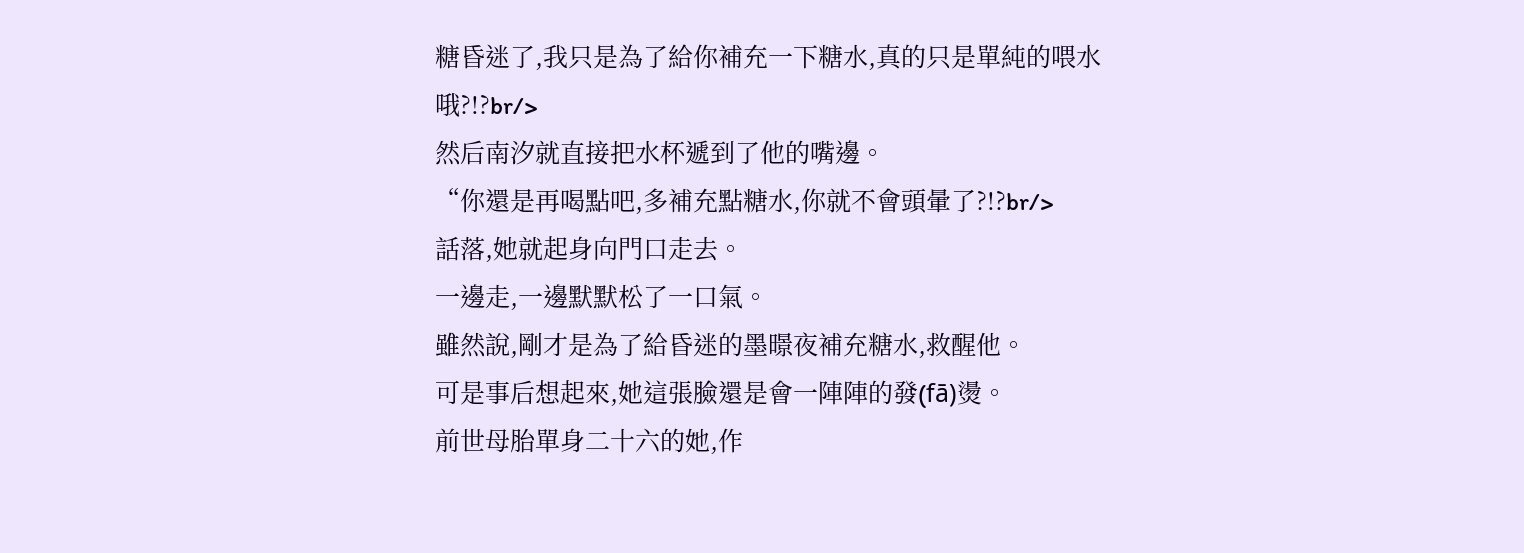糖昏迷了,我只是為了給你補充一下糖水,真的只是單純的喂水哦?!?br/>
然后南汐就直接把水杯遞到了他的嘴邊。
“你還是再喝點吧,多補充點糖水,你就不會頭暈了?!?br/>
話落,她就起身向門口走去。
一邊走,一邊默默松了一口氣。
雖然說,剛才是為了給昏迷的墨暻夜補充糖水,救醒他。
可是事后想起來,她這張臉還是會一陣陣的發(fā)燙。
前世母胎單身二十六的她,作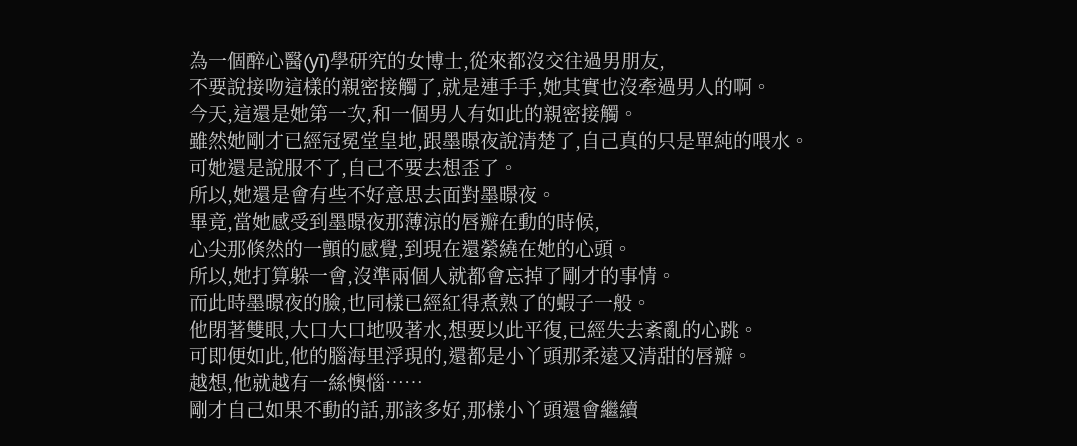為一個醉心醫(yī)學研究的女博士,從來都沒交往過男朋友,
不要說接吻這樣的親密接觸了,就是連手手,她其實也沒牽過男人的啊。
今天,這還是她第一次,和一個男人有如此的親密接觸。
雖然她剛才已經冠冕堂皇地,跟墨暻夜說清楚了,自己真的只是單純的喂水。
可她還是說服不了,自己不要去想歪了。
所以,她還是會有些不好意思去面對墨暻夜。
畢竟,當她感受到墨暻夜那薄涼的唇瓣在動的時候,
心尖那倏然的一顫的感覺,到現在還縈繞在她的心頭。
所以,她打算躲一會,沒準兩個人就都會忘掉了剛才的事情。
而此時墨暻夜的臉,也同樣已經紅得煮熟了的蝦子一般。
他閉著雙眼,大口大口地吸著水,想要以此平復,已經失去紊亂的心跳。
可即便如此,他的腦海里浮現的,還都是小丫頭那柔遠又清甜的唇瓣。
越想,他就越有一絲懊惱……
剛才自己如果不動的話,那該多好,那樣小丫頭還會繼續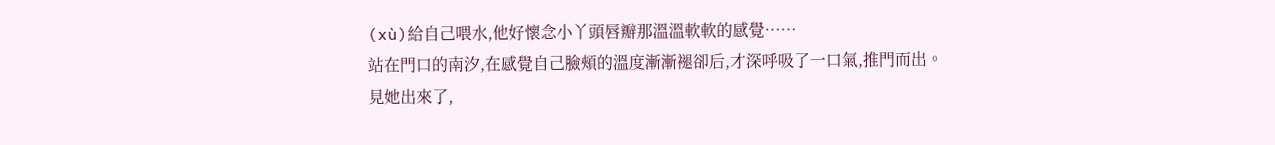(xù)給自己喂水,他好懷念小丫頭唇瓣那溫溫軟軟的感覺……
站在門口的南汐,在感覺自己臉頰的溫度漸漸褪卻后,才深呼吸了一口氣,推門而出。
見她出來了,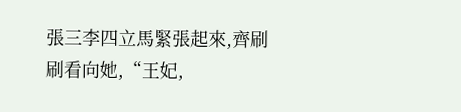張三李四立馬緊張起來,齊刷刷看向她,“王妃,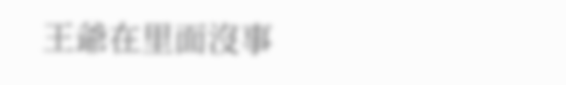王爺在里面沒事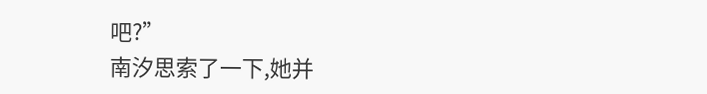吧?”
南汐思索了一下,她并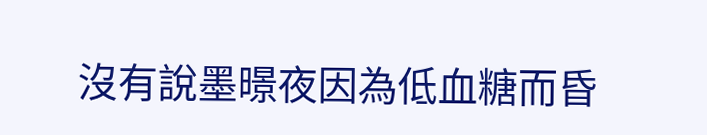沒有說墨暻夜因為低血糖而昏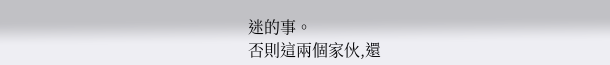迷的事。
否則這兩個家伙,還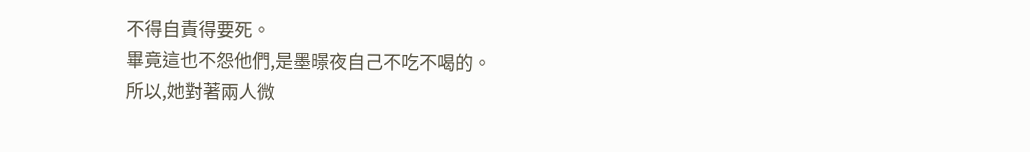不得自責得要死。
畢竟這也不怨他們,是墨暻夜自己不吃不喝的。
所以,她對著兩人微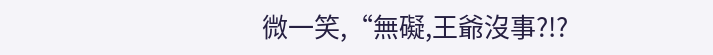微一笑,“無礙,王爺沒事?!?